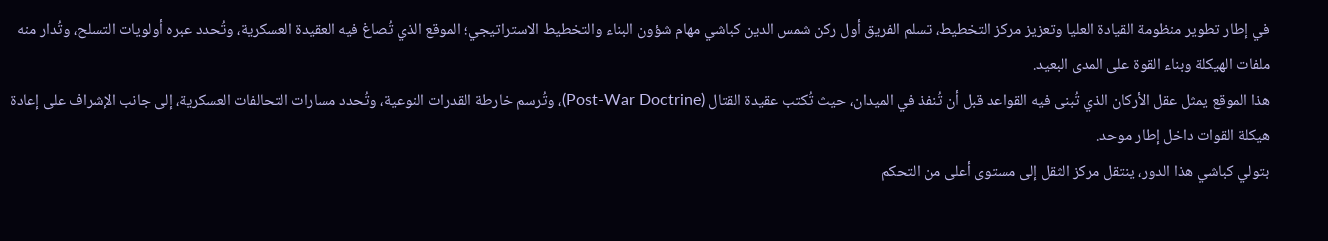في إطار تطوير منظومة القيادة العليا وتعزيز مركز التخطيط، تسلم الفريق أول ركن شمس الدين كباشي مهام شؤون البناء والتخطيط الاستراتيجي؛ الموقع الذي تُصاغ فيه العقيدة العسكرية، وتُحدد عبره أولويات التسلح، وتُدار منه ملفات الهيكلة وبناء القوة على المدى البعيد.
هذا الموقع يمثل عقل الأركان الذي تُبنى فيه القواعد قبل أن تُنفذ في الميدان، حيث تُكتب عقيدة القتال (Post-War Doctrine)، وتُرسم خارطة القدرات النوعية، وتُحدد مسارات التحالفات العسكرية، إلى جانب الإشراف على إعادة هيكلة القوات داخل إطار موحد.
بتولي كباشي هذا الدور، ينتقل مركز الثقل إلى مستوى أعلى من التحكم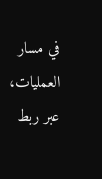في مسار العمليات، عبر ربط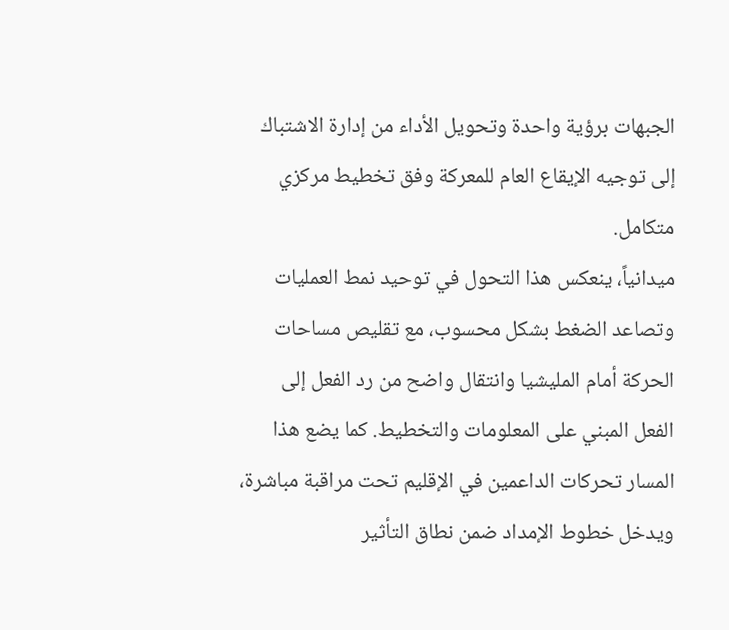الجبهات برؤية واحدة وتحويل الأداء من إدارة الاشتباك إلى توجيه الإيقاع العام للمعركة وفق تخطيط مركزي متكامل.
ميدانياً، ينعكس هذا التحول في توحيد نمط العمليات وتصاعد الضغط بشكل محسوب، مع تقليص مساحات الحركة أمام المليشيا وانتقال واضح من رد الفعل إلى الفعل المبني على المعلومات والتخطيط. كما يضع هذا المسار تحركات الداعمين في الإقليم تحت مراقبة مباشرة، ويدخل خطوط الإمداد ضمن نطاق التأثير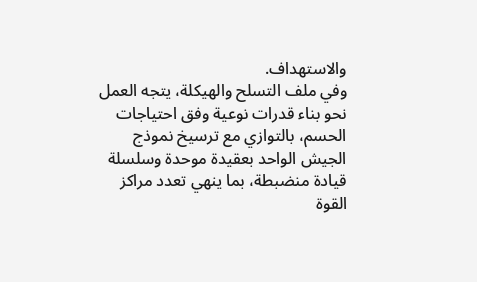والاستهداف.
وفي ملف التسلح والهيكلة، يتجه العمل نحو بناء قدرات نوعية وفق احتياجات الحسم، بالتوازي مع ترسيخ نموذج الجيش الواحد بعقيدة موحدة وسلسلة قيادة منضبطة، بما ينهي تعدد مراكز القوة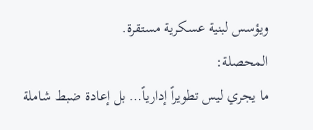ويؤسس لبنية عسكرية مستقرة.
المحصلة:
ما يجري ليس تطويراً إدارياً… بل إعادة ضبط شاملة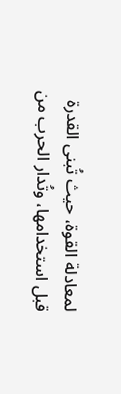لمعادلة القوة، حيث تُبنى القدرة قبل استخدامها، وتُدار الحرب من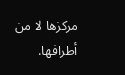مركزها لا من أطرافها.